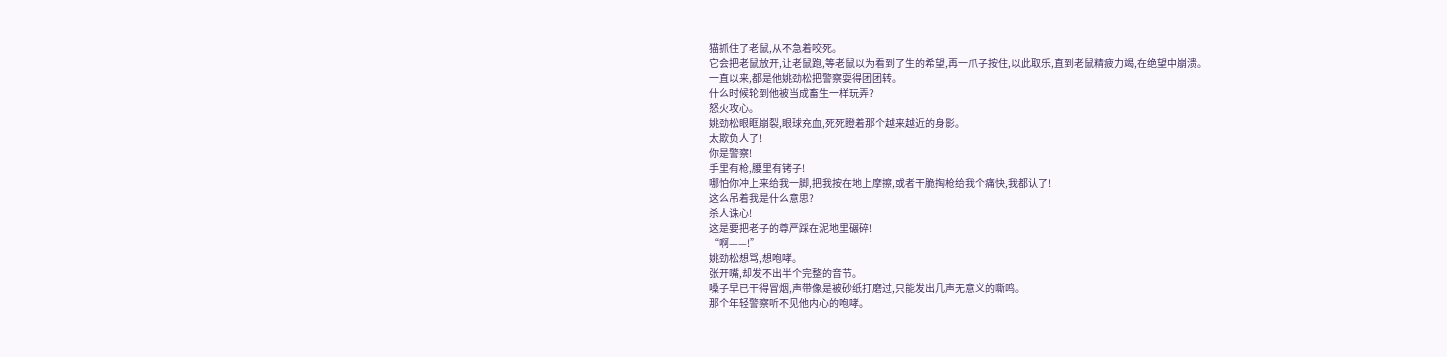猫抓住了老鼠,从不急着咬死。
它会把老鼠放开,让老鼠跑,等老鼠以为看到了生的希望,再一爪子按住,以此取乐,直到老鼠精疲力竭,在绝望中崩溃。
一直以来,都是他姚劲松把警察耍得团团转。
什么时候轮到他被当成畜生一样玩弄?
怒火攻心。
姚劲松眼眶崩裂,眼球充血,死死瞪着那个越来越近的身影。
太欺负人了!
你是警察!
手里有枪,腰里有铐子!
哪怕你冲上来给我一脚,把我按在地上摩擦,或者干脆掏枪给我个痛快,我都认了!
这么吊着我是什么意思?
杀人诛心!
这是要把老子的尊严踩在泥地里碾碎!
“啊——!”
姚劲松想骂,想咆哮。
张开嘴,却发不出半个完整的音节。
嗓子早已干得冒烟,声带像是被砂纸打磨过,只能发出几声无意义的嘶鸣。
那个年轻警察听不见他内心的咆哮。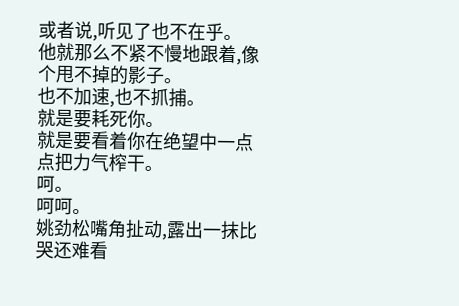或者说,听见了也不在乎。
他就那么不紧不慢地跟着,像个甩不掉的影子。
也不加速,也不抓捕。
就是要耗死你。
就是要看着你在绝望中一点点把力气榨干。
呵。
呵呵。
姚劲松嘴角扯动,露出一抹比哭还难看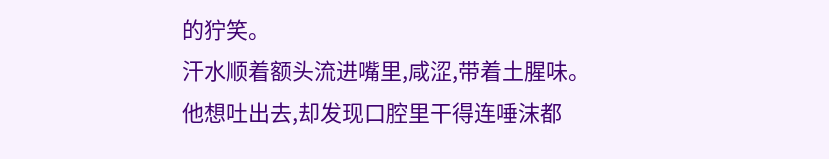的狞笑。
汗水顺着额头流进嘴里,咸涩,带着土腥味。
他想吐出去,却发现口腔里干得连唾沫都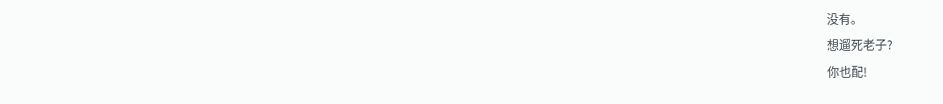没有。
想遛死老子?
你也配!